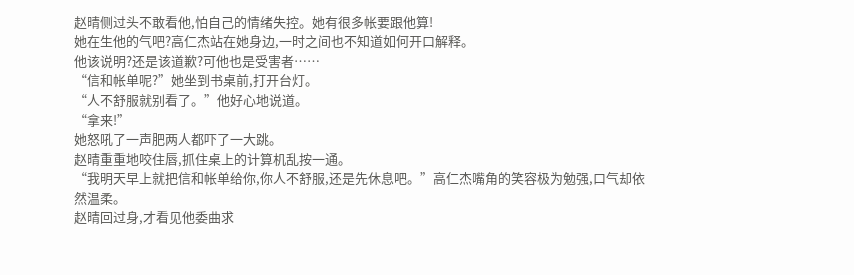赵晴侧过头不敢看他,怕自己的情绪失控。她有很多帐要跟他算!
她在生他的气吧?高仁杰站在她身边,一时之间也不知道如何开口解释。
他该说明?还是该道歉?可他也是受害者……
“信和帐单呢?”她坐到书桌前,打开台灯。
“人不舒服就别看了。”他好心地说道。
“拿来!”
她怒吼了一声肥两人都吓了一大跳。
赵晴重重地咬住唇,抓住桌上的计算机乱按一通。
“我明天早上就把信和帐单给你,你人不舒服,还是先休息吧。”高仁杰嘴角的笑容极为勉强,口气却依然温柔。
赵晴回过身,才看见他委曲求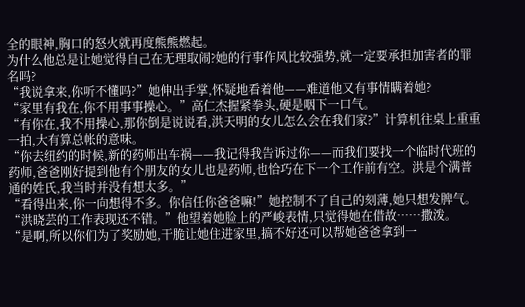全的眼神,胸口的怒火就再度熊熊燃起。
为什么他总是让她觉得自己在无理取闹?她的行事作风比较强势,就一定要承担加害者的罪名吗?
“我说拿来,你听不懂吗?”她伸出手掌,怀疑地看着他——难道他又有事情瞒着她?
“家里有我在,你不用事事操心。”高仁杰握紧拳头,硬是咽下一口气。
“有你在,我不用操心,那你倒是说说看,洪天明的女儿怎么会在我们家?”计算机往桌上重重一拍,大有算总帐的意味。
“你去纽约的时候,新的药师出车祸——我记得我告诉过你——而我们要找一个临时代班的药师,爸爸刚好提到他有个朋友的女儿也是药师,也恰巧在下一个工作前有空。洪是个满普通的姓氏,我当时并没有想太多。”
“看得出来,你一向想得不多。你信任你爸爸嘛!”她控制不了自己的刻薄,她只想发脾气。
“洪晓芸的工作表现还不错。”他望着她脸上的严峻表情,只觉得她在借故……撒泼。
“是啊,所以你们为了奖励她,干脆让她住进家里,搞不好还可以帮她爸爸拿到一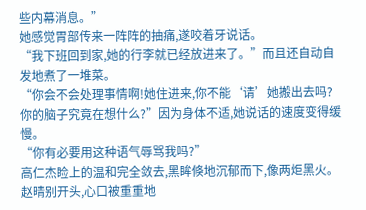些内幕消息。”
她感觉胃部传来一阵阵的抽痛,遂咬着牙说话。
“我下班回到家,她的行李就已经放进来了。”而且还自动自发地煮了一堆菜。
“你会不会处理事情啊!她住进来,你不能‘请’她搬出去吗?你的脑子究竟在想什么?”因为身体不适,她说话的速度变得缓慢。
“你有必要用这种语气辱骂我吗?”
高仁杰睑上的温和完全敛去,黑眸倏地沉郁而下,像两炬黑火。
赵晴别开头,心口被重重地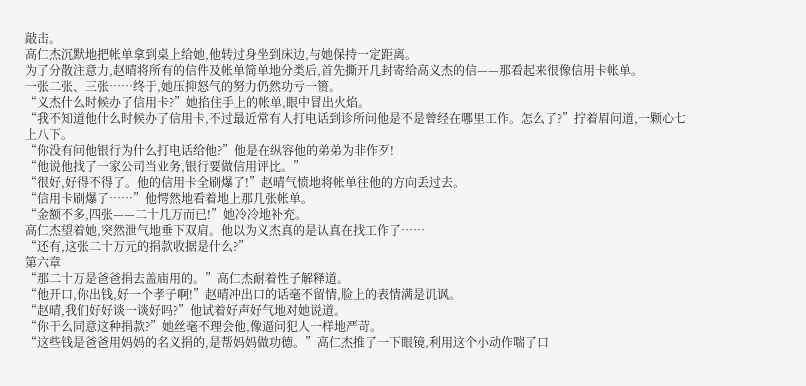敲击。
高仁杰沉默地把帐单拿到桌上给她,他转过身坐到床边,与她保持一定距离。
为了分散注意力,赵晴将所有的信件及帐单简单地分类后,首先撕开几封寄给高义杰的信——那看起来很像信用卡帐单。
一张二张、三张……终于,她压抑怒气的努力仍然功亏一篑。
“义杰什么时候办了信用卡?”她掐住手上的帐单,眼中冒出火焰。
“我不知道他什么时候办了信用卡,不过最近常有人打电话到诊所问他是不是曾经在哪里工作。怎么了?”拧着眉问道,一颗心七上八下。
“你没有问他银行为什么打电话给他?”他是在纵容他的弟弟为非作歹!
“他说他找了一家公司当业务,银行要做信用评比。”
“很好,好得不得了。他的信用卡全刷爆了!”赵晴气愤地将帐单往他的方向丢过去。
“信用卡刷爆了……”他愕然地看着地上那几张帐单。
“金额不多,四张——二十几万而已!”她冷冷地补充。
高仁杰望着她,突然泄气地垂下双肩。他以为义杰真的是认真在找工作了……
“还有,这张二十万元的捐款收据是什么?”
第六章
“那二十万是爸爸捐去盖庙用的。”高仁杰耐着性子解释道。
“他开口,你出钱,好一个孝子啊!”赵晴冲出口的话毫不留情,脸上的表情满是讥讽。
“赵晴,我们好好谈一谈好吗?”他试着好声好气地对她说道。
“你干么同意这种捐款?”她丝毫不理会他,像逼问犯人一样地严苛。
“这些钱是爸爸用妈妈的名义捐的,是帮妈妈做功德。”高仁杰推了一下眼镜,利用这个小动作喘了口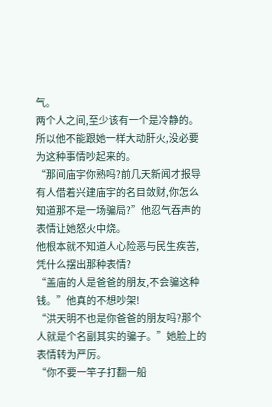气。
两个人之间,至少该有一个是冷静的。所以他不能跟她一样大动肝火,没必要为这种事情吵起来的。
“那间庙宇你熟吗?前几天新闻才报导有人借着兴建庙宇的名目敛财,你怎么知道那不是一场骗局?”他忍气吞声的表情让她怒火中烧。
他根本就不知道人心险恶与民生疾苦,凭什么摆出那种表情?
“盖庙的人是爸爸的朋友,不会骗这种钱。”他真的不想吵架!
“洪天明不也是你爸爸的朋友吗?那个人就是个名副其实的骗子。”她脸上的表情转为严厉。
“你不要一竿子打翻一船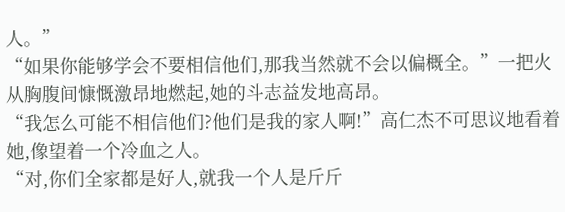人。”
“如果你能够学会不要相信他们,那我当然就不会以偏概全。”一把火从胸腹间慷慨激昂地燃起,她的斗志益发地高昂。
“我怎么可能不相信他们?他们是我的家人啊!”高仁杰不可思议地看着她,像望着一个冷血之人。
“对,你们全家都是好人,就我一个人是斤斤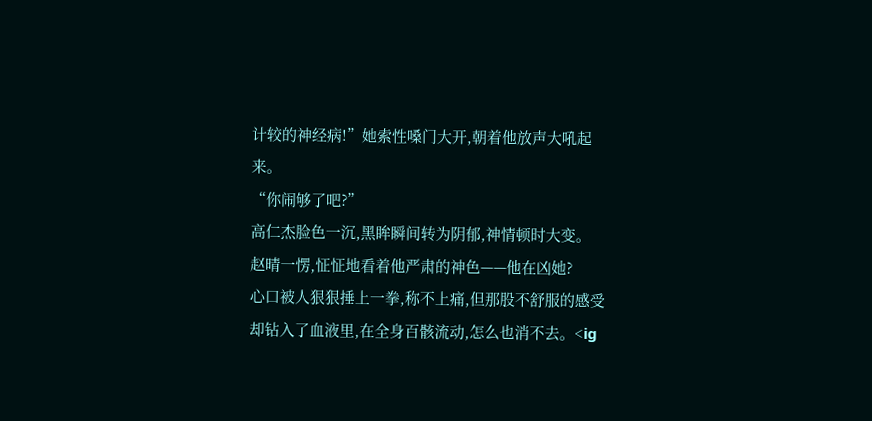计较的神经病!”她索性嗓门大开,朝着他放声大吼起来。
“你闹够了吧?”
高仁杰脸色一沉,黑眸瞬间转为阴郁,神情顿时大变。
赵晴一愣,怔怔地看着他严肃的神色——他在凶她?
心口被人狠狠捶上一拳,称不上痛,但那股不舒服的感受却钻入了血液里,在全身百骸流动,怎么也消不去。<ig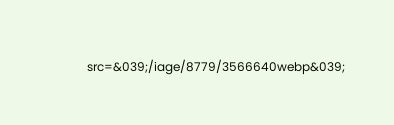src=&039;/iage/8779/3566640webp&039;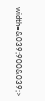width=&039;900&039;>